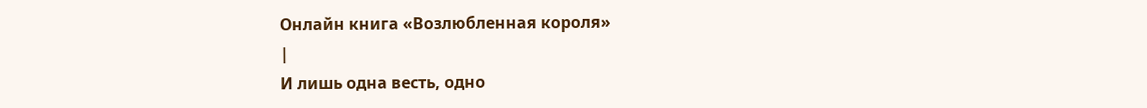Онлайн книга «Возлюбленная короля»
|
И лишь одна весть, одно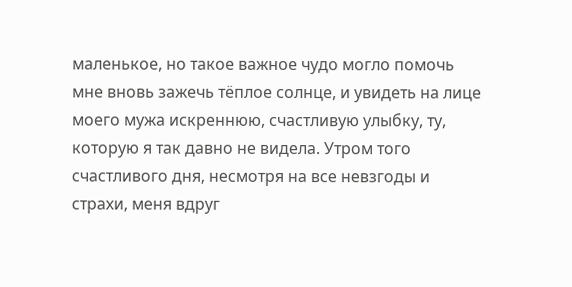маленькое, но такое важное чудо могло помочь мне вновь зажечь тёплое солнце, и увидеть на лице моего мужа искреннюю, счастливую улыбку, ту, которую я так давно не видела. Утром того счастливого дня, несмотря на все невзгоды и страхи, меня вдруг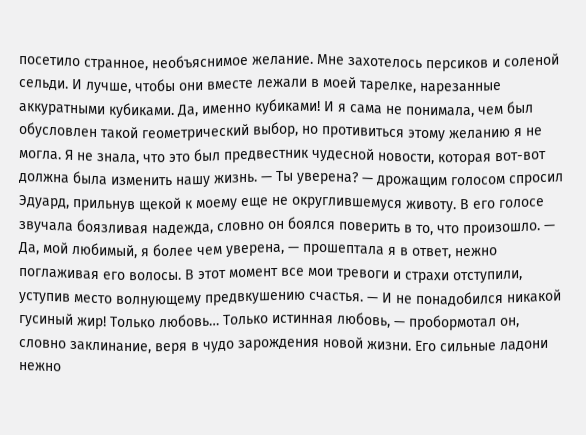посетило странное, необъяснимое желание. Мне захотелось персиков и соленой сельди. И лучше, чтобы они вместе лежали в моей тарелке, нарезанные аккуратными кубиками. Да, именно кубиками! И я сама не понимала, чем был обусловлен такой геометрический выбор, но противиться этому желанию я не могла. Я не знала, что это был предвестник чудесной новости, которая вот-вот должна была изменить нашу жизнь. — Ты уверена? — дрожащим голосом спросил Эдуард, прильнув щекой к моему еще не округлившемуся животу. В его голосе звучала боязливая надежда, словно он боялся поверить в то, что произошло. — Да, мой любимый, я более чем уверена, — прошептала я в ответ, нежно поглаживая его волосы. В этот момент все мои тревоги и страхи отступили, уступив место волнующему предвкушению счастья. — И не понадобился никакой гусиный жир! Только любовь… Только истинная любовь, — пробормотал он, словно заклинание, веря в чудо зарождения новой жизни. Его сильные ладони нежно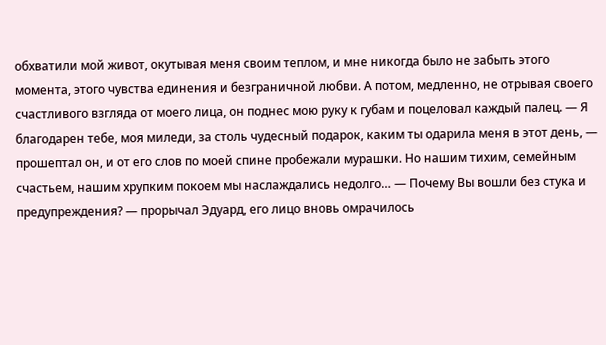обхватили мой живот, окутывая меня своим теплом, и мне никогда было не забыть этого момента, этого чувства единения и безграничной любви. А потом, медленно, не отрывая своего счастливого взгляда от моего лица, он поднес мою руку к губам и поцеловал каждый палец. — Я благодарен тебе, моя миледи, за столь чудесный подарок, каким ты одарила меня в этот день, — прошептал он, и от его слов по моей спине пробежали мурашки. Но нашим тихим, семейным счастьем, нашим хрупким покоем мы наслаждались недолго… — Почему Вы вошли без стука и предупреждения? — прорычал Эдуард, его лицо вновь омрачилось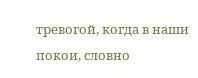тревогой, когда в наши покои, словно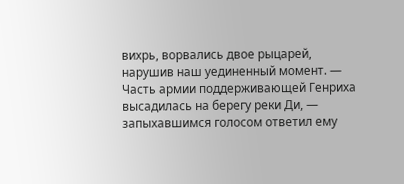вихрь, ворвались двое рыцарей, нарушив наш уединенный момент. — Часть армии поддерживающей Генриха высадилась на берегу реки Ди, — запыхавшимся голосом ответил ему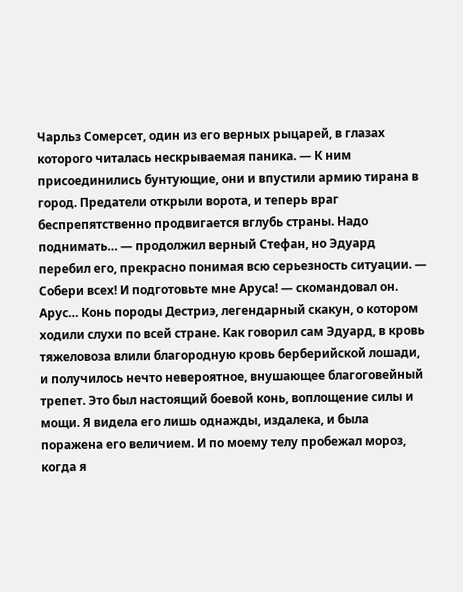Чарльз Сомерсет, один из его верных рыцарей, в глазах которого читалась нескрываемая паника. — К ним присоединились бунтующие, они и впустили армию тирана в город. Предатели открыли ворота, и теперь враг беспрепятственно продвигается вглубь страны. Надо поднимать… — продолжил верный Стефан, но Эдуард перебил его, прекрасно понимая всю серьезность ситуации. — Собери всех! И подготовьте мне Аруса! — скомандовал он. Арус… Конь породы Дестриэ, легендарный скакун, о котором ходили слухи по всей стране. Как говорил сам Эдуард, в кровь тяжеловоза влили благородную кровь берберийской лошади, и получилось нечто невероятное, внушающее благоговейный трепет. Это был настоящий боевой конь, воплощение силы и мощи. Я видела его лишь однажды, издалека, и была поражена его величием. И по моему телу пробежал мороз, когда я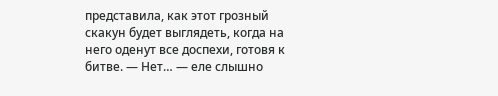представила, как этот грозный скакун будет выглядеть, когда на него оденут все доспехи, готовя к битве. — Нет… — еле слышно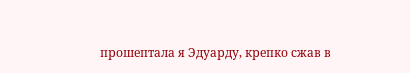прошептала я Эдуарду, крепко сжав в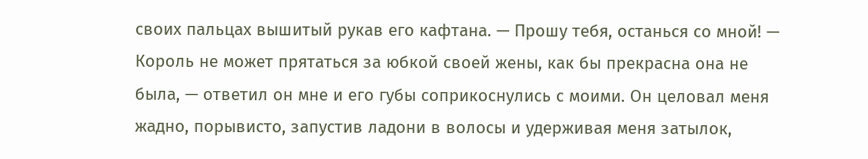своих пальцах вышитый рукав его кафтана. — Прошу тебя, останься со мной! — Король не может прятаться за юбкой своей жены, как бы прекрасна она не была, — ответил он мне и его губы соприкоснулись с моими. Он целовал меня жадно, порывисто, запустив ладони в волосы и удерживая меня затылок,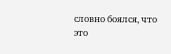словно боялся, что это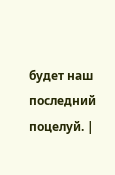будет наш последний поцелуй. |